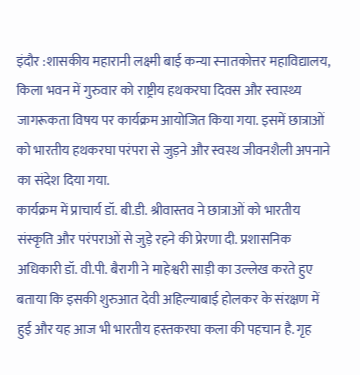इंदौर :शासकीय महारानी लक्ष्मी बाई कन्या स्नातकोत्तर महाविद्यालय, किला भवन में गुरुवार को राष्ट्रीय हथकरघा दिवस और स्वास्थ्य जागरूकता विषय पर कार्यक्रम आयोजित किया गया. इसमें छात्राओं को भारतीय हथकरघा परंपरा से जुड़ने और स्वस्थ जीवनशैली अपनाने का संदेश दिया गया.
कार्यक्रम में प्राचार्य डॉ. बी.डी. श्रीवास्तव ने छात्राओं को भारतीय संस्कृति और परंपराओं से जुड़े रहने की प्रेरणा दी. प्रशासनिक अधिकारी डॉ. वी.पी. बैरागी ने माहेश्वरी साड़ी का उल्लेख करते हुए बताया कि इसकी शुरुआत देवी अहिल्याबाई होलकर के संरक्षण में हुई और यह आज भी भारतीय हस्तकरघा कला की पहचान है. गृह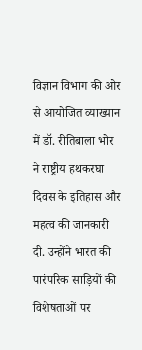विज्ञान विभाग की ओर से आयोजित व्याख्यान में डॉ. रीतिबाला भोर ने राष्ट्रीय हथकरघा दिवस के इतिहास और महत्व की जानकारी दी. उन्होंने भारत की पारंपरिक साड़ियों की विशेषताओं पर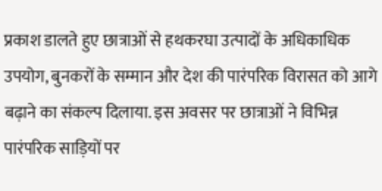प्रकाश डालते हुए छात्राओं से हथकरघा उत्पादों के अधिकाधिक उपयोग, बुनकरों के सम्मान और देश की पारंपरिक विरासत को आगे बढ़ाने का संकल्प दिलाया. इस अवसर पर छात्राओं ने विभिन्न पारंपरिक साड़ियों पर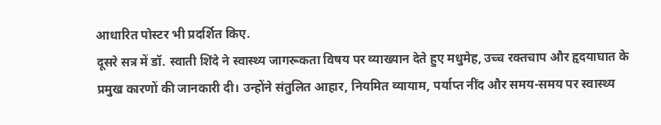आधारित पोस्टर भी प्रदर्शित किए.
दूसरे सत्र में डॉ. स्वाती शिंदे ने स्वास्थ्य जागरूकता विषय पर व्याख्यान देते हुए मधुमेह, उच्च रक्तचाप और हृदयाघात के प्रमुख कारणों की जानकारी दी। उन्होंने संतुलित आहार, नियमित व्यायाम, पर्याप्त नींद और समय-समय पर स्वास्थ्य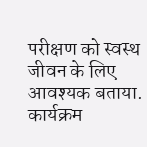परीक्षण को स्वस्थ जीवन के लिए आवश्यक बताया. कार्यक्रम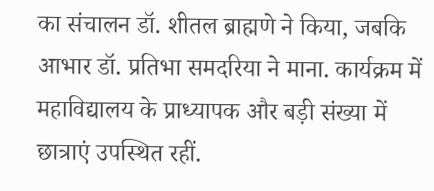का संचालन डॉ. शीतल ब्राह्मणे ने किया, जबकि आभार डॉ. प्रतिभा समदरिया ने माना. कार्यक्रम में महाविद्यालय के प्राध्यापक और बड़ी संख्या में छात्राएं उपस्थित रहीं.